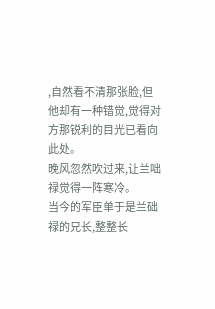,自然看不清那张脸,但他却有一种错觉,觉得对方那锐利的目光已看向此处。
晚风忽然吹过来,让兰咄禄觉得一阵寒冷。
当今的军臣单于是兰础禄的兄长,整整长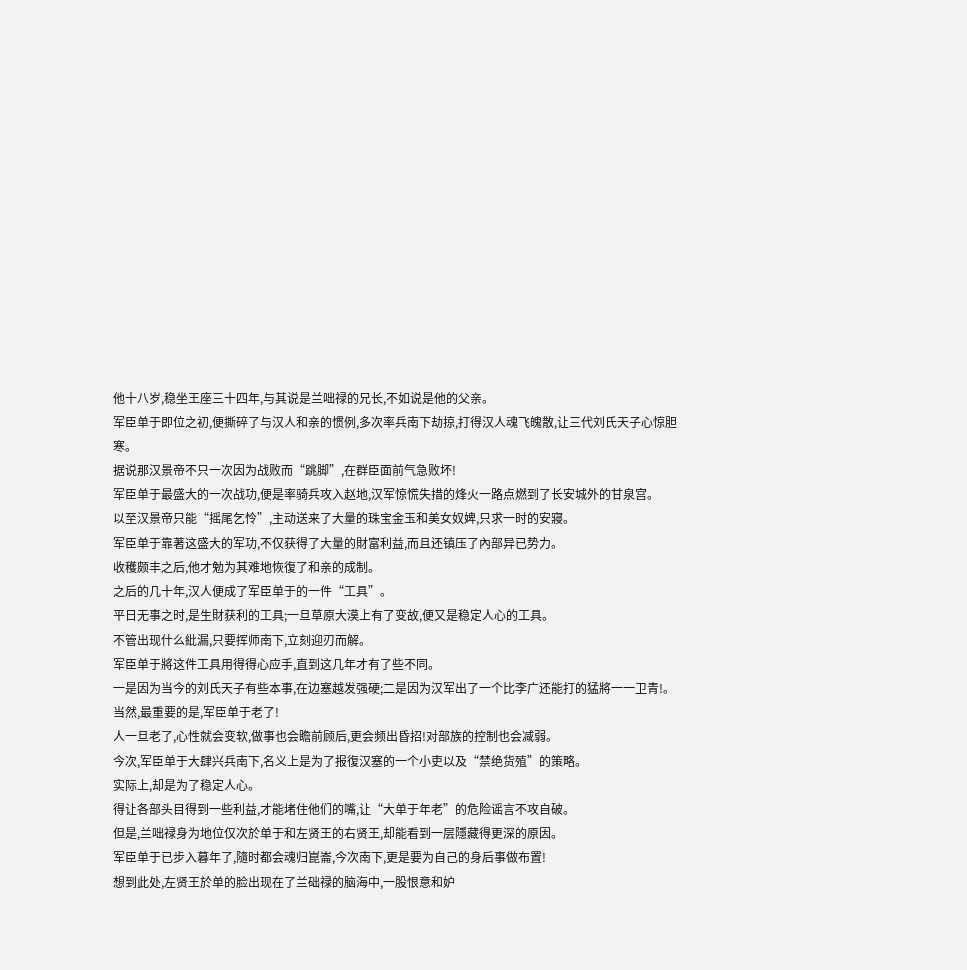他十八岁,稳坐王座三十四年,与其说是兰咄禄的兄长,不如说是他的父亲。
军臣单于即位之初,便撕碎了与汉人和亲的惯例,多次率兵南下劫掠,打得汉人魂飞魄散,让三代刘氏天子心惊胆寒。
据说那汉景帝不只一次因为战败而“跳脚”,在群臣面前气急败坏!
军臣单于最盛大的一次战功,便是率骑兵攻入赵地,汉军惊慌失措的烽火一路点燃到了长安城外的甘泉宫。
以至汉景帝只能“摇尾乞怜”,主动送来了大量的珠宝金玉和美女奴婢,只求一时的安寢。
军臣单于靠著这盛大的军功,不仅获得了大量的財富利益,而且还镇压了內部异已势力。
收穫颇丰之后,他才勉为其难地恢復了和亲的成制。
之后的几十年,汉人便成了军臣单于的一件“工具”。
平日无事之时,是生財获利的工具;一旦草原大漠上有了变故,便又是稳定人心的工具。
不管出现什么紕漏,只要挥师南下,立刻迎刃而解。
军臣单于將这件工具用得得心应手,直到这几年才有了些不同。
一是因为当今的刘氏天子有些本事,在边塞越发强硬;二是因为汉军出了一个比李广还能打的猛將一一卫青!。
当然,最重要的是,军臣单于老了!
人一旦老了,心性就会变软,做事也会瞻前顾后,更会频出昏招!对部族的控制也会减弱。
今次,军臣单于大肆兴兵南下,名义上是为了报復汉塞的一个小吏以及“禁绝货殖”的策略。
实际上,却是为了稳定人心。
得让各部头目得到一些利益,才能堵住他们的嘴,让“大单于年老”的危险谣言不攻自破。
但是,兰咄禄身为地位仅次於单于和左贤王的右贤王,却能看到一层隱藏得更深的原因。
军臣单于已步入暮年了,隨时都会魂归崑崙,今次南下,更是要为自己的身后事做布置!
想到此处,左贤王於单的脸出现在了兰础禄的脑海中,一股恨意和妒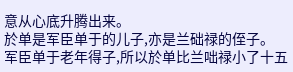意从心底升腾出来。
於单是军臣单于的儿子,亦是兰础禄的侄子。
军臣单于老年得子,所以於单比兰咄禄小了十五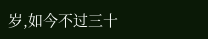岁,如今不过三十